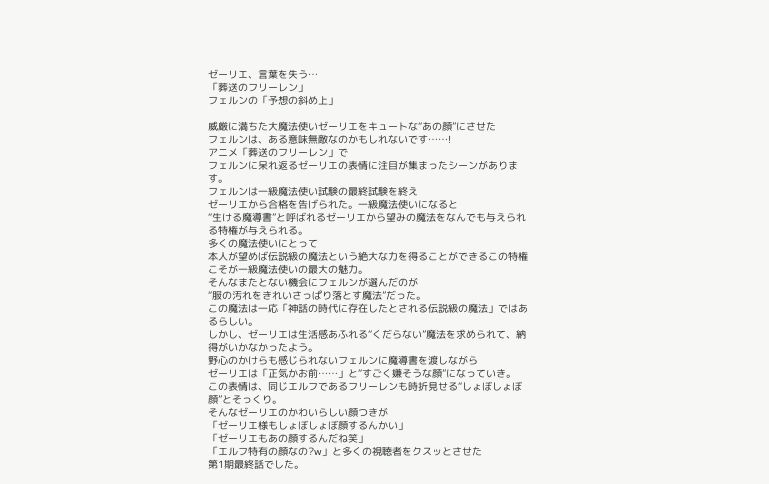ゼーリエ、言葉を失う…
「葬送のフリーレン」
フェルンの「予想の斜め上」

威厳に満ちた大魔法使いゼーリエをキュートな“あの顔”にさせた
フェルンは、ある意味無敵なのかもしれないです……!
アニメ「葬送のフリーレン」で
フェルンに呆れ返るゼーリエの表情に注目が集まったシーンがあります。
フェルンは一級魔法使い試験の最終試験を終え
ゼーリエから合格を告げられた。一級魔法使いになると
“生ける魔導書”と呼ばれるゼーリエから望みの魔法をなんでも与えられる特権が与えられる。
多くの魔法使いにとって
本人が望めば伝説級の魔法という絶大な力を得ることができるこの特権こそが一級魔法使いの最大の魅力。
そんなまたとない機会にフェルンが選んだのが
“服の汚れをきれいさっぱり落とす魔法”だった。
この魔法は一応「神話の時代に存在したとされる伝説級の魔法」ではあるらしい。
しかし、ゼーリエは生活感あふれる“くだらない”魔法を求められて、納得がいかなかったよう。
野心のかけらも感じられないフェルンに魔導書を渡しながら
ゼーリエは「正気かお前……」と“すごく嫌そうな顔”になっていき。
この表情は、同じエルフであるフリーレンも時折見せる“しょぼしょぼ顔”とそっくり。
そんなゼーリエのかわいらしい顔つきが
「ゼーリエ様もしょぼしょぼ顔するんかい」
「ゼーリエもあの顔するんだね笑」
「エルフ特有の顔なの?w」と多くの視聴者をクスッとさせた
第1期最終話でした。